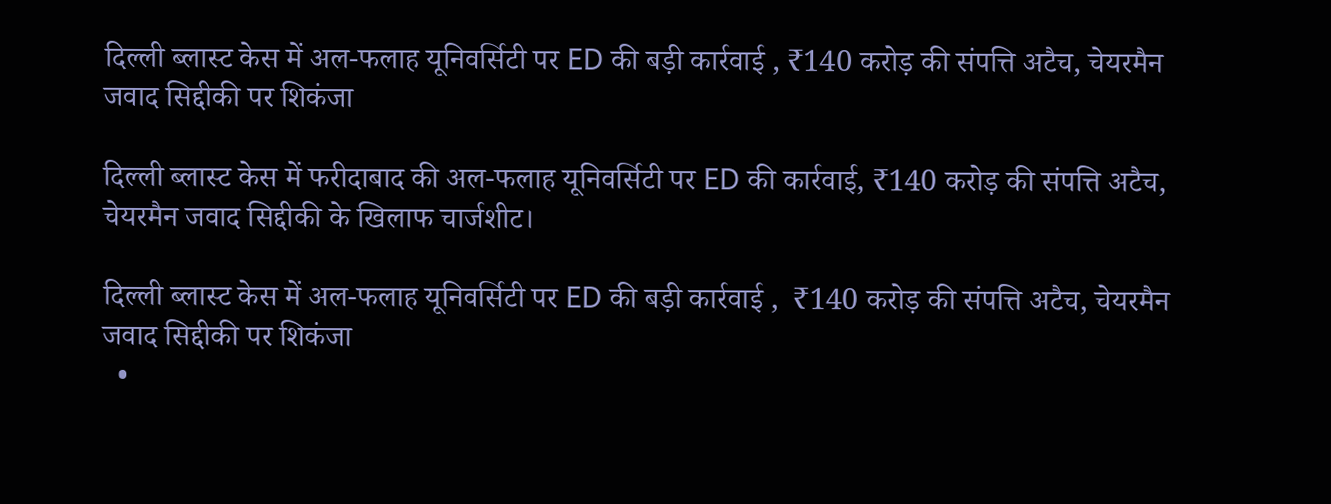दिल्ली ब्लास्ट केस में अल-फलाह यूनिवर्सिटी पर ED की बड़ी कार्रवाई , ₹140 करोड़ की संपत्ति अटैच, चेयरमैन जवाद सिद्दीकी पर शिकंजा

दिल्ली ब्लास्ट केस में फरीदाबाद की अल-फलाह यूनिवर्सिटी पर ED की कार्रवाई, ₹140 करोड़ की संपत्ति अटैच, चेयरमैन जवाद सिद्दीकी के खिलाफ चार्जशीट।

दिल्ली ब्लास्ट केस में अल-फलाह यूनिवर्सिटी पर ED की बड़ी कार्रवाई ,  ₹140 करोड़ की संपत्ति अटैच, चेयरमैन जवाद सिद्दीकी पर शिकंजा
  •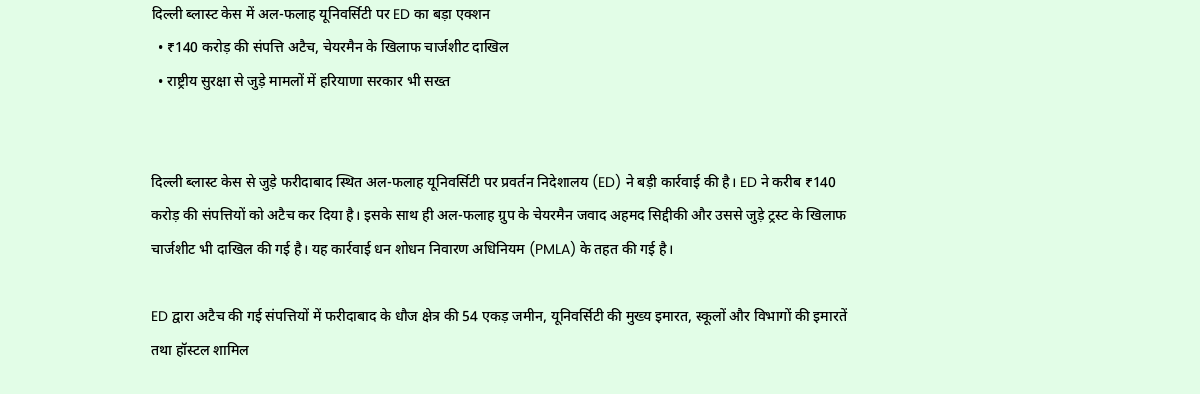दिल्ली ब्लास्ट केस में अल-फलाह यूनिवर्सिटी पर ED का बड़ा एक्शन
  • ₹140 करोड़ की संपत्ति अटैच, चेयरमैन के खिलाफ चार्जशीट दाखिल
  • राष्ट्रीय सुरक्षा से जुड़े मामलों में हरियाणा सरकार भी सख्त


दिल्ली ब्लास्ट केस से जुड़े फरीदाबाद स्थित अल-फलाह यूनिवर्सिटी पर प्रवर्तन निदेशालय (ED) ने बड़ी कार्रवाई की है। ED ने करीब ₹140 करोड़ की संपत्तियों को अटैच कर दिया है। इसके साथ ही अल-फलाह ग्रुप के चेयरमैन जवाद अहमद सिद्दीकी और उससे जुड़े ट्रस्ट के खिलाफ चार्जशीट भी दाखिल की गई है। यह कार्रवाई धन शोधन निवारण अधिनियम (PMLA) के तहत की गई है।

ED द्वारा अटैच की गई संपत्तियों में फरीदाबाद के धौज क्षेत्र की 54 एकड़ जमीन, यूनिवर्सिटी की मुख्य इमारत, स्कूलों और विभागों की इमारतें तथा हॉस्टल शामिल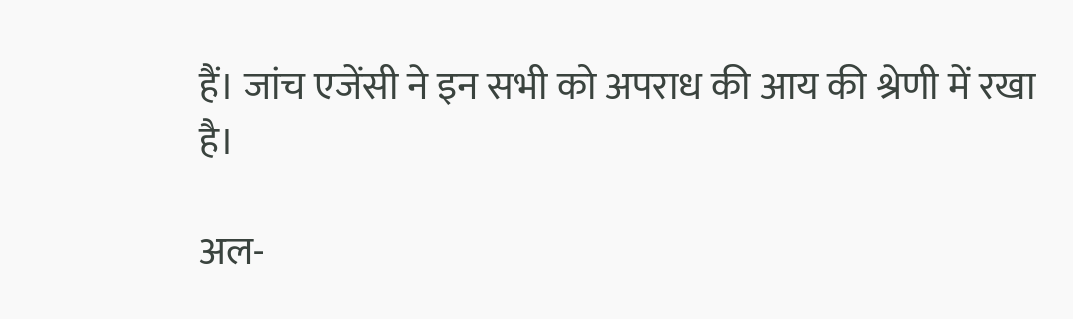हैं। जांच एजेंसी ने इन सभी को अपराध की आय की श्रेणी में रखा है।

अल-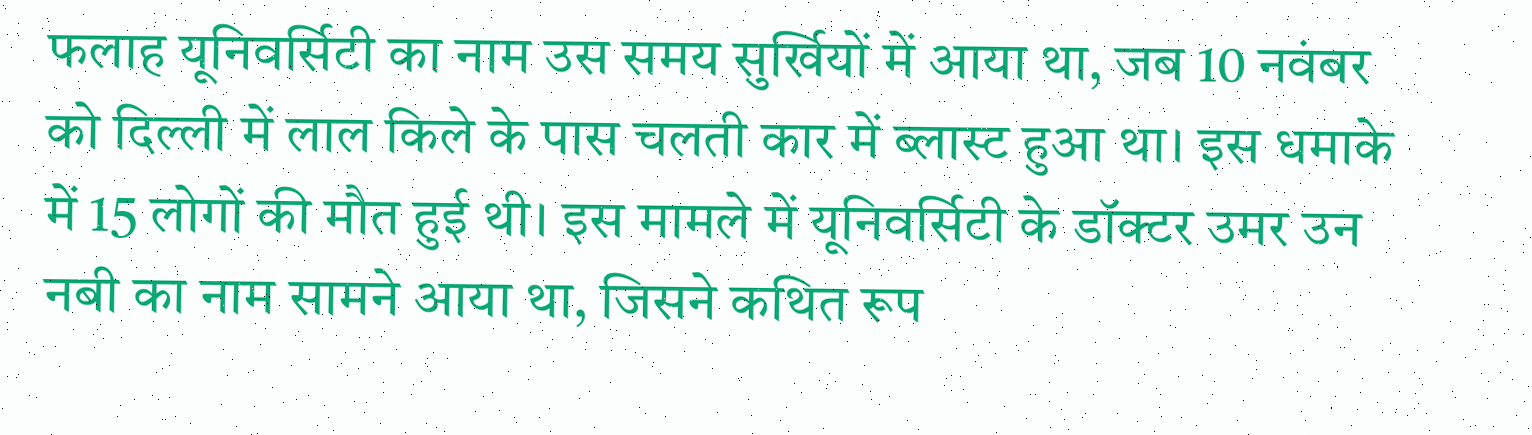फलाह यूनिवर्सिटी का नाम उस समय सुर्खियों में आया था, जब 10 नवंबर को दिल्ली में लाल किले के पास चलती कार में ब्लास्ट हुआ था। इस धमाके में 15 लोगों की मौत हुई थी। इस मामले में यूनिवर्सिटी के डॉक्टर उमर उन नबी का नाम सामने आया था, जिसने कथित रूप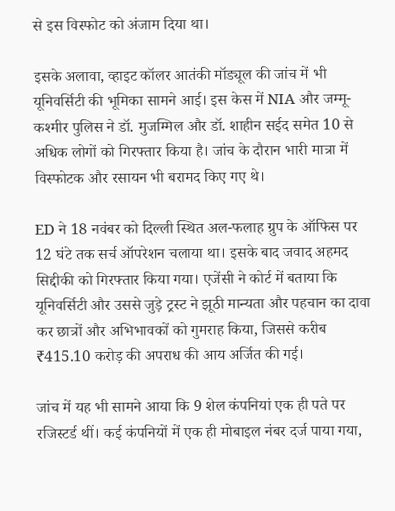से इस विस्फोट को अंजाम दिया था।

इसके अलावा, व्हाइट कॉलर आतंकी मॉड्यूल की जांच में भी यूनिवर्सिटी की भूमिका सामने आई। इस केस में NIA और जम्मू-कश्मीर पुलिस ने डॉ. मुजम्मिल और डॉ. शाहीन सईद समेत 10 से अधिक लोगों को गिरफ्तार किया है। जांच के दौरान भारी मात्रा में विस्फोटक और रसायन भी बरामद किए गए थे।

ED ने 18 नवंबर को दिल्ली स्थित अल-फलाह ग्रुप के ऑफिस पर 12 घंटे तक सर्च ऑपरेशन चलाया था। इसके बाद जवाद अहमद सिद्दीकी को गिरफ्तार किया गया। एजेंसी ने कोर्ट में बताया कि यूनिवर्सिटी और उससे जुड़े ट्रस्ट ने झूठी मान्यता और पहचान का दावा कर छात्रों और अभिभावकों को गुमराह किया, जिससे करीब ₹415.10 करोड़ की अपराध की आय अर्जित की गई।

जांच में यह भी सामने आया कि 9 शेल कंपनियां एक ही पते पर रजिस्टर्ड थीं। कई कंपनियों में एक ही मोबाइल नंबर दर्ज पाया गया,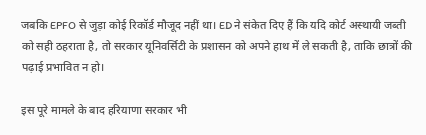जबकि EPFO से जुड़ा कोई रिकॉर्ड मौजूद नहीं था। ED ने संकेत दिए हैं कि यदि कोर्ट अस्थायी जब्ती को सही ठहराता है, तो सरकार यूनिवर्सिटी के प्रशासन को अपने हाथ में ले सकती है, ताकि छात्रों की पढ़ाई प्रभावित न हो।

इस पूरे मामले के बाद हरियाणा सरकार भी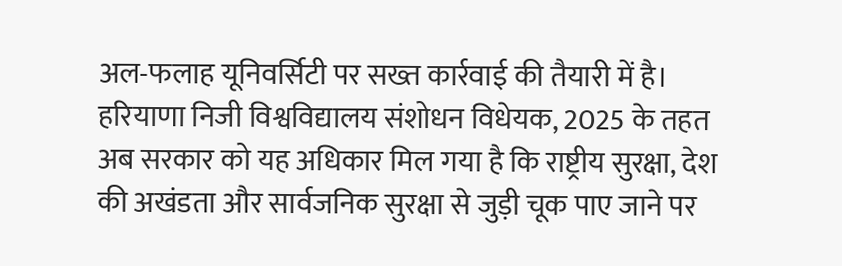अल-फलाह यूनिवर्सिटी पर सख्त कार्रवाई की तैयारी में है। हरियाणा निजी विश्वविद्यालय संशोधन विधेयक, 2025 के तहत अब सरकार को यह अधिकार मिल गया है कि राष्ट्रीय सुरक्षा, देश की अखंडता और सार्वजनिक सुरक्षा से जुड़ी चूक पाए जाने पर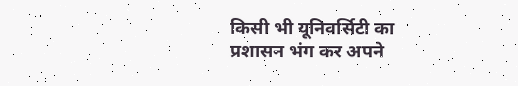किसी भी यूनिवर्सिटी का प्रशासन भंग कर अपने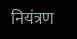नियंत्रण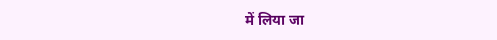में लिया जा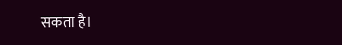सकता है।